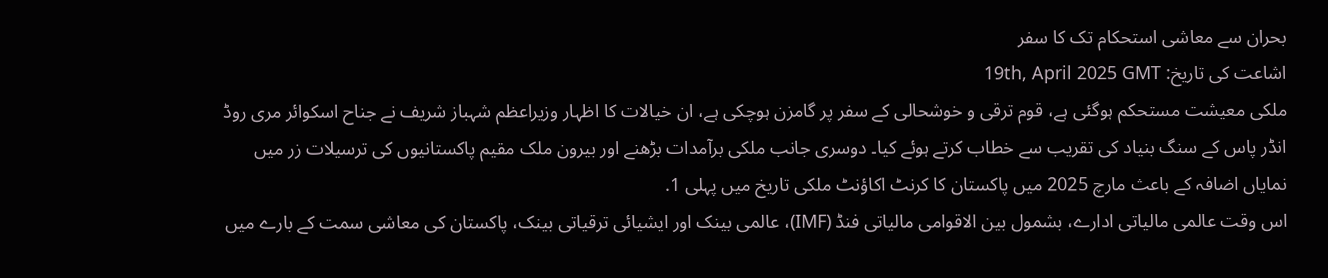بحران سے معاشی استحکام تک کا سفر
اشاعت کی تاریخ: 19th, April 2025 GMT
ملکی معیشت مستحکم ہوگئی ہے، قوم ترقی و خوشحالی کے سفر پر گامزن ہوچکی ہے، ان خیالات کا اظہار وزیراعظم شہباز شریف نے جناح اسکوائر مری روڈ انڈر پاس کے سنگ بنیاد کی تقریب سے خطاب کرتے ہوئے کیا۔ دوسری جانب ملکی برآمدات بڑھنے اور بیرون ملک مقیم پاکستانیوں کی ترسیلات زر میں نمایاں اضافہ کے باعث مارچ 2025 میں پاکستان کا کرنٹ اکاؤنٹ ملکی تاریخ میں پہلی 1.
اس وقت عالمی مالیاتی ادارے، بشمول بین الاقوامی مالیاتی فنڈ (IMF)، عالمی بینک اور ایشیائی ترقیاتی بینک، پاکستان کی معاشی سمت کے بارے میں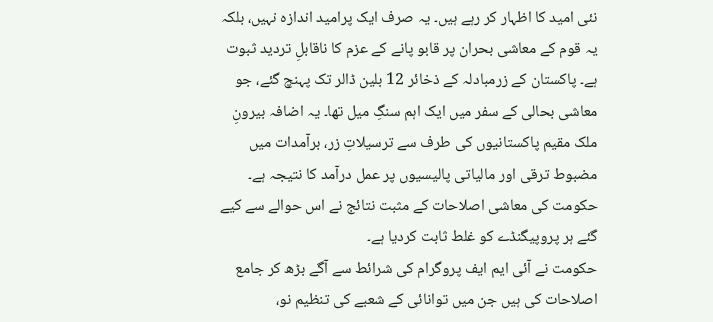نئی امید کا اظہار کر رہے ہیں۔ یہ صرف ایک پرامید اندازہ نہیں، بلکہ یہ قوم کے معاشی بحران پر قابو پانے کے عزم کا ناقابلِ تردید ثبوت ہے۔ پاکستان کے زرمبادلہ کے ذخائر 12 بلین ڈالر تک پہنچ گئے، جو معاشی بحالی کے سفر میں ایک اہم سنگِ میل تھا۔ یہ اضافہ بیرونِ ملک مقیم پاکستانیوں کی طرف سے ترسیلاتِ زر، برآمدات میں مضبوط ترقی اور مالیاتی پالیسیوں پر عمل درآمد کا نتیجہ ہے۔ حکومت کی معاشی اصلاحات کے مثبت نتائج نے اس حوالے سے کیے گئے ہر پروپیگنڈے کو غلط ثابت کردیا ہے۔
حکومت نے آئی ایم ایف پروگرام کی شرائط سے آگے بڑھ کر جامع اصلاحات کی ہیں جن میں توانائی کے شعبے کی تنظیم نو،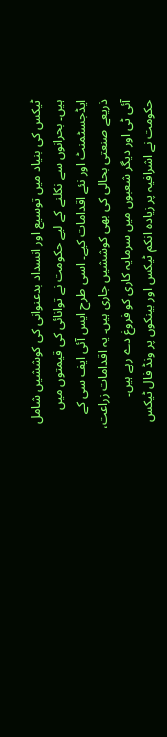ٹیکس کی بنیاد میں توسیع اور انسداد بدعنوانی کی کوششیں شامل ہیں۔ بحرانوں سے نکلنے کے لیے حکومت نے توانائی کی قیمتوں میں ایڈجسٹمنٹ اور نئے اقدامات کیے۔ اسی طرح ایس آئی ایف سی کے ذریعے صنعتی بحالی کی بھی کوششیں جاری ہیں۔ یہ اقدامات زراعت، آئی ٹی اور دیگر شعبوں میں سرمایہ کاری کو فروغ دے رہے ہیں۔ حکومت نے اشرافیہ پر زیادہ انکم ٹیکس اور بینکوں پر ونڈ فال ٹیکس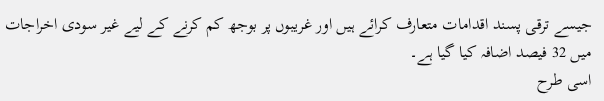جیسے ترقی پسند اقدامات متعارف کرائے ہیں اور غریبوں پر بوجھ کم کرنے کے لیے غیر سودی اخراجات میں 32 فیصد اضافہ کیا گیا ہے۔
اسی طرح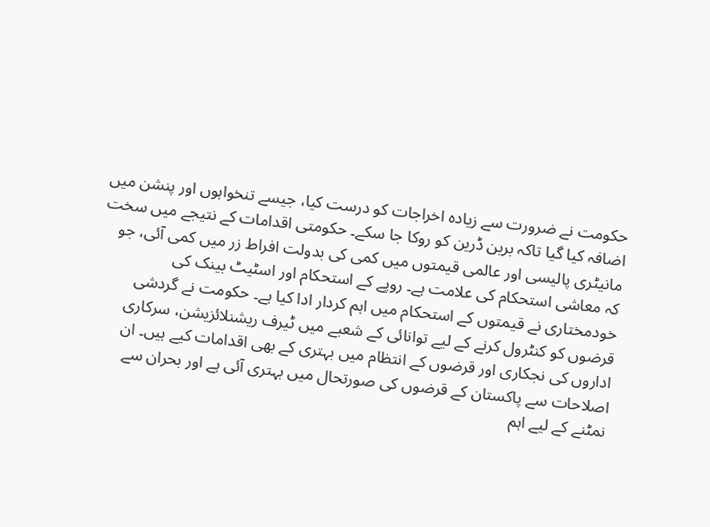حکومت نے ضرورت سے زیادہ اخراجات کو درست کیا، جیسے تنخواہوں اور پنشن میں اضافہ کیا گیا تاکہ برین ڈرین کو روکا جا سکے۔ حکومتی اقدامات کے نتیجے میں سخت مانیٹری پالیسی اور عالمی قیمتوں میں کمی کی بدولت افراط زر میں کمی آئی، جو کہ معاشی استحکام کی علامت ہے۔ روپے کے استحکام اور اسٹیٹ بینک کی خودمختاری نے قیمتوں کے استحکام میں اہم کردار ادا کیا ہے۔ حکومت نے گردشی قرضوں کو کنٹرول کرنے کے لیے توانائی کے شعبے میں ٹیرف ریشنلائزیشن، سرکاری اداروں کی نجکاری اور قرضوں کے انتظام میں بہتری کے بھی اقدامات کیے ہیں۔ ان اصلاحات سے پاکستان کے قرضوں کی صورتحال میں بہتری آئی ہے اور بحران سے نمٹنے کے لیے اہم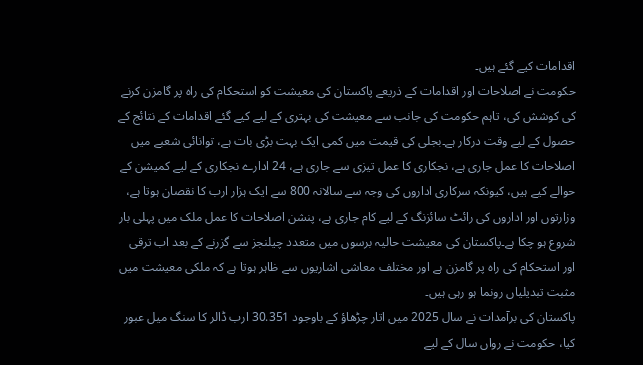اقدامات کیے گئے ہیں۔
حکومت نے اصلاحات اور اقدامات کے ذریعے پاکستان کی معیشت کو استحکام کی راہ پر گامزن کرنے کی کوشش کی، تاہم حکومت کی جانب سے معیشت کی بہتری کے لیے کیے گئے اقدامات کے نتائج کے حصول کے لیے وقت درکار ہے۔بجلی کی قیمت میں کمی ایک بہت بڑی بات ہے، توانائی شعبے میں اصلاحات کا عمل جاری ہے، نجکاری کا عمل تیزی سے جاری ہے، 24 ادارے نجکاری کے لیے کمیشن کے حوالے کیے ہیں، کیونکہ سرکاری اداروں کی وجہ سے سالانہ 800 سے ایک ہزار ارب کا نقصان ہوتا ہے، وزارتوں اور اداروں کی رائٹ سائزنگ کے لیے کام جاری ہے، پنشن اصلاحات کا عمل ملک میں پہلی بار شروع ہو چکا ہے۔پاکستان کی معیشت حالیہ برسوں میں متعدد چیلنجز سے گزرنے کے بعد اب ترقی اور استحکام کی راہ پر گامزن ہے اور مختلف معاشی اشاریوں سے ظاہر ہوتا ہے کہ ملکی معیشت میں مثبت تبدیلیاں رونما ہو رہی ہیں۔
پاکستان کی برآمدات نے سال 2025 میں اتار چڑھاؤ کے باوجود 30.351 ارب ڈالر کا سنگ میل عبور کیا، حکومت نے رواں سال کے لیے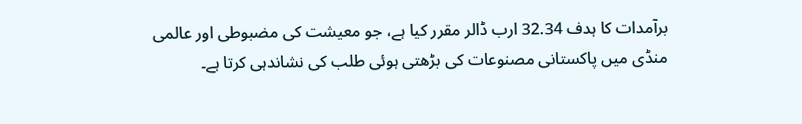برآمدات کا ہدف 32.34 ارب ڈالر مقرر کیا ہے، جو معیشت کی مضبوطی اور عالمی منڈی میں پاکستانی مصنوعات کی بڑھتی ہوئی طلب کی نشاندہی کرتا ہے۔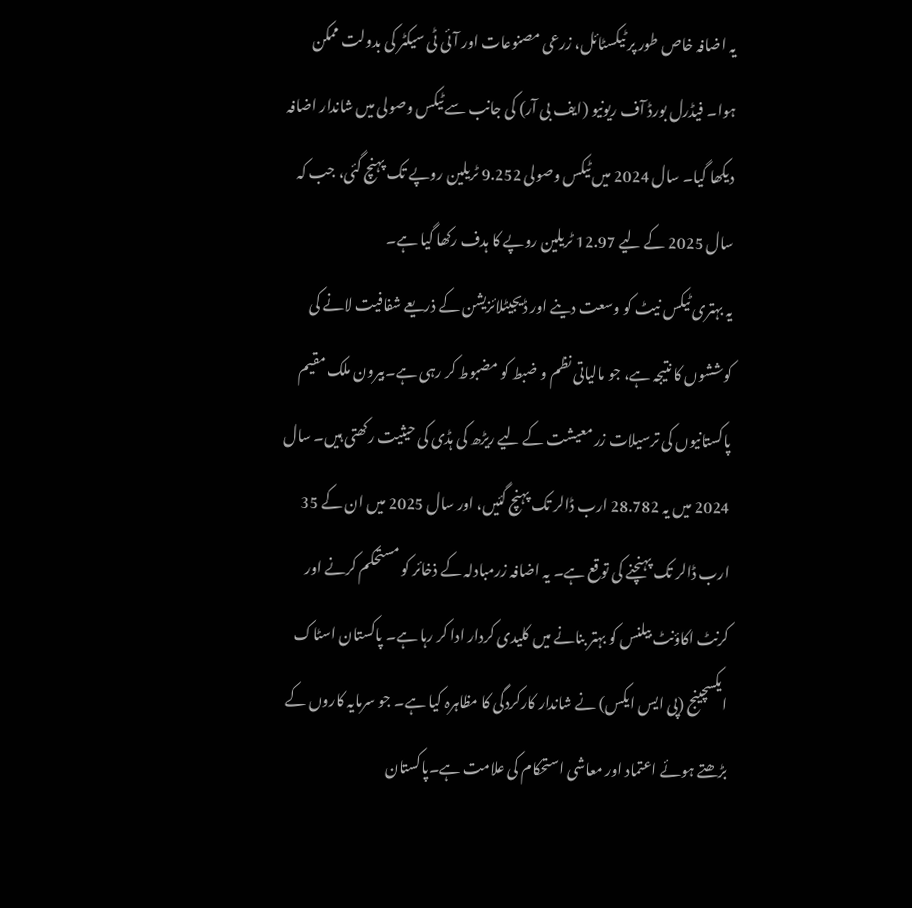یہ اضافہ خاص طور پر ٹیکسٹائل، زرعی مصنوعات اور آئی ٹی سیکٹر کی بدولت ممکن ہوا۔ فیڈرل بورڈ آف ریونیو (ایف بی آر) کی جانب سے ٹیکس وصولی میں شاندار اضافہ دیکھا گیا۔ سال 2024 میں ٹیکس وصولی 9.252 ٹریلین روپے تک پہنچ گئی، جب کہ سال 2025 کے لیے 12.97 ٹریلین روپے کا ہدف رکھا گیا ہے۔
یہ بہتری ٹیکس نیٹ کو وسعت دینے اور ڈیجیٹلائزیشن کے ذریعے شفافیت لانے کی کوششوں کا نتیجہ ہے، جو مالیاتی نظم و ضبط کو مضبوط کر رہی ہے۔بیرون ملک مقیم پاکستانیوں کی ترسیلات زر معیشت کے لیے ریڑھ کی ہڈی کی حیثیت رکھتی ہیں۔ سال 2024 میں یہ 28.782 ارب ڈالر تک پہنچ گئیں، اور سال 2025 میں ان کے 35 ارب ڈالر تک پہنچنے کی توقع ہے۔ یہ اضافہ زرمبادلہ کے ذخائر کو مستحکم کرنے اور کرنٹ اکاؤنٹ بیلنس کو بہتر بنانے میں کلیدی کردار ادا کر رہا ہے۔ پاکستان اسٹاک ایکسچینج (پی ایس ایکس) نے شاندار کارکردگی کا مظاہرہ کیا ہے۔ جو سرمایہ کاروں کے بڑھتے ہوئے اعتماد اور معاشی استحکام کی علامت ہے۔پاکستان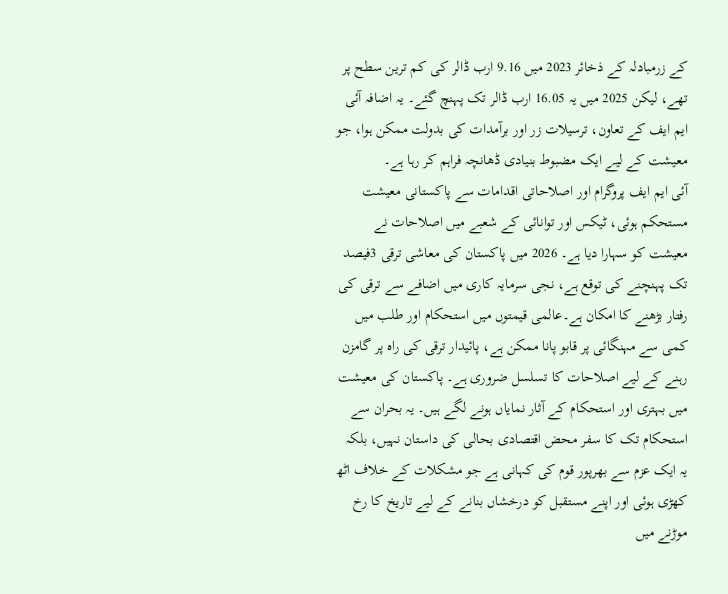کے زرمبادلہ کے ذخائر 2023 میں 9.16 ارب ڈالر کی کم ترین سطح پر تھے، لیکن 2025 میں یہ 16.05 ارب ڈالر تک پہنچ گئے۔ یہ اضافہ آئی ایم ایف کے تعاون، ترسیلات زر اور برآمدات کی بدولت ممکن ہوا، جو معیشت کے لیے ایک مضبوط بنیادی ڈھانچہ فراہم کر رہا ہے۔
آئی ایم ایف پروگرام اور اصلاحاتی اقدامات سے پاکستانی معیشت مستحکم ہوئی، ٹیکس اور توانائی کے شعبے میں اصلاحات نے معیشت کو سہارا دیا ہے۔ 2026 میں پاکستان کی معاشی ترقی 3فیصد تک پہنچنے کی توقع ہے، نجی سرمایہ کاری میں اضافے سے ترقی کی رفتار بڑھنے کا امکان ہے۔عالمی قیمتوں میں استحکام اور طلب میں کمی سے مہنگائی پر قابو پانا ممکن ہے، پائیدار ترقی کی راہ پر گامزن رہنے کے لیے اصلاحات کا تسلسل ضروری ہے۔ پاکستان کی معیشت میں بہتری اور استحکام کے آثار نمایاں ہونے لگے ہیں۔ یہ بحران سے استحکام تک کا سفر محض اقتصادی بحالی کی داستان نہیں، بلکہ یہ ایک عزم سے بھرپور قوم کی کہانی ہے جو مشکلات کے خلاف اٹھ کھڑی ہوئی اور اپنے مستقبل کو درخشاں بنانے کے لیے تاریخ کا رخ موڑنے میں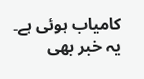کامیاب ہوئی ہے۔
یہ خبر بھی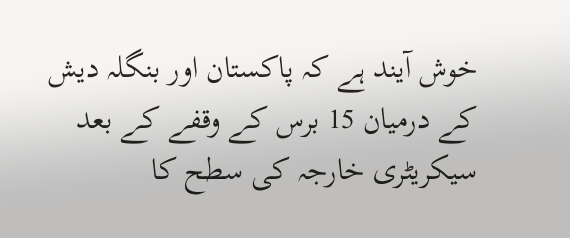خوش آیند ہے کہ پاکستان اور بنگلہ دیش کے درمیان 15 برس کے وقفے کے بعد سیکریٹری خارجہ کی سطح کا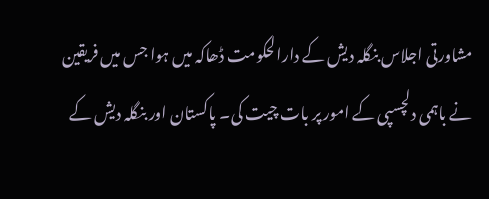مشاورتی اجلاس بنگلہ دیش کے دارالحکومت ڈھاکہ میں ہوا جس میں فریقین نے باہمی دلچسپی کے امور پر بات چیت کی۔ پاکستان اور بنگلہ دیش کے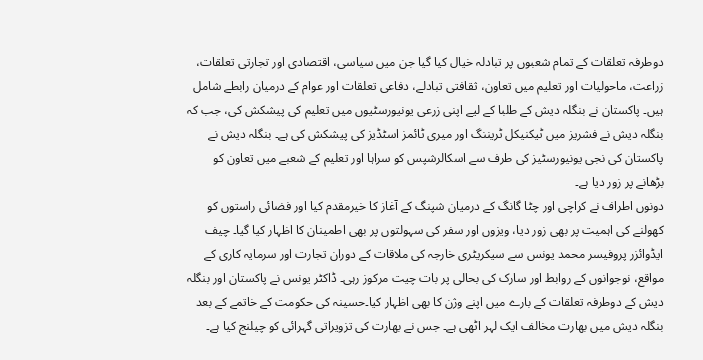دوطرفہ تعلقات کے تمام شعبوں پر تبادلہ خیال کیا گیا جن میں سیاسی، اقتصادی اور تجارتی تعلقات، زراعت، ماحولیات اور تعلیم میں تعاون، ثقافتی تبادلے، دفاعی تعلقات اور عوام کے درمیان رابطے شامل ہیں۔ پاکستان نے بنگلہ دیش کے طلبا کے لیے اپنی زرعی یونیورسٹیوں میں تعلیم کی پیشکش کی، جب کہ بنگلہ دیش نے فشریز میں ٹیکنیکل ٹریننگ اور میری ٹائمز اسٹڈیز کی پیشکش کی ہے۔ بنگلہ دیش نے پاکستان کی نجی یونیورسٹیز کی طرف سے اسکالرشپس کو سراہا اور تعلیم کے شعبے میں تعاون کو بڑھانے پر زور دیا ہے۔
دونوں اطراف نے کراچی اور چٹا گانگ کے درمیان شپنگ کے آغاز کا خیرمقدم کیا اور فضائی راستوں کو کھولنے کی اہمیت پر بھی زور دیا، ویزوں اور سفر کی سہولتوں پر بھی اطمینان کا اظہار کیا گیا۔ چیف ایڈوائزر پروفیسر محمد یونس سے سیکریٹری خارجہ کی ملاقات کے دوران تجارت اور سرمایہ کاری کے مواقع، نوجوانوں کے روابط اور سارک کی بحالی پر بات چیت مرکوز رہی۔ ڈاکٹر یونس نے پاکستان اور بنگلہ دیش کے دوطرفہ تعلقات کے بارے میں اپنے وژن کا بھی اظہار کیا۔حسینہ کی حکومت کے خاتمے کے بعد بنگلہ دیش میں بھارت مخالف ایک لہر اٹھی ہے۔ جس نے بھارت کی تزویراتی گہرائی کو چیلنج کیا ہے۔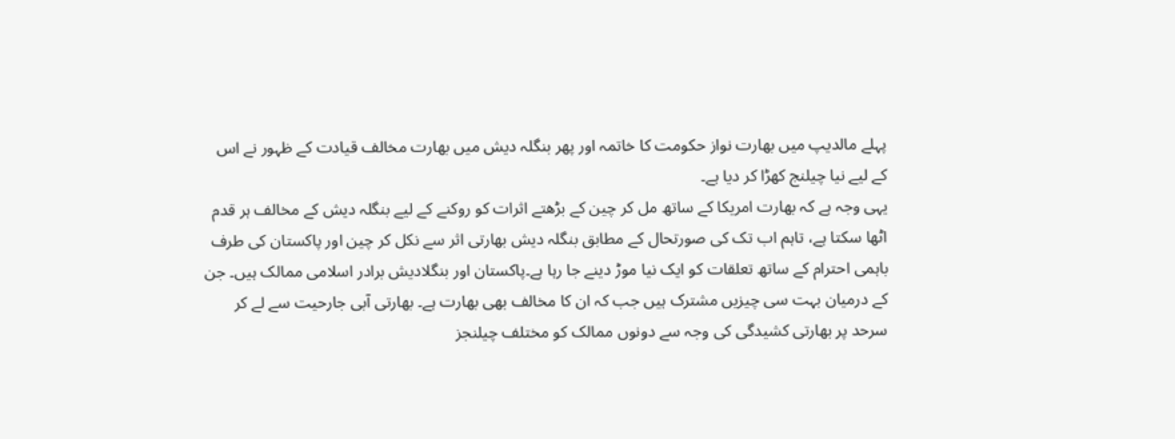پہلے مالدیپ میں بھارت نواز حکومت کا خاتمہ اور پھر بنگلہ دیش میں بھارت مخالف قیادت کے ظہور نے اس کے لیے نیا چیلنج کھڑا کر دیا ہے۔
یہی وجہ ہے کہ بھارت امریکا کے ساتھ مل کر چین کے بڑھتے اثرات کو روکنے کے لیے بنگلہ دیش کے مخالف ہر قدم اٹھا سکتا ہے، تاہم اب تک کی صورتحال کے مطابق بنگلہ دیش بھارتی اثر سے نکل کر چین اور پاکستان کی طرف باہمی احترام کے ساتھ تعلقات کو ایک نیا موڑ دینے جا رہا ہے۔پاکستان اور بنگلادیش برادر اسلامی ممالک ہیں۔ جن کے درمیان بہت سی چیزیں مشترک ہیں جب کہ ان کا مخالف بھی بھارت ہے۔ بھارتی آبی جارحیت سے لے کر سرحد پر بھارتی کشیدگی کی وجہ سے دونوں ممالک کو مختلف چیلنجز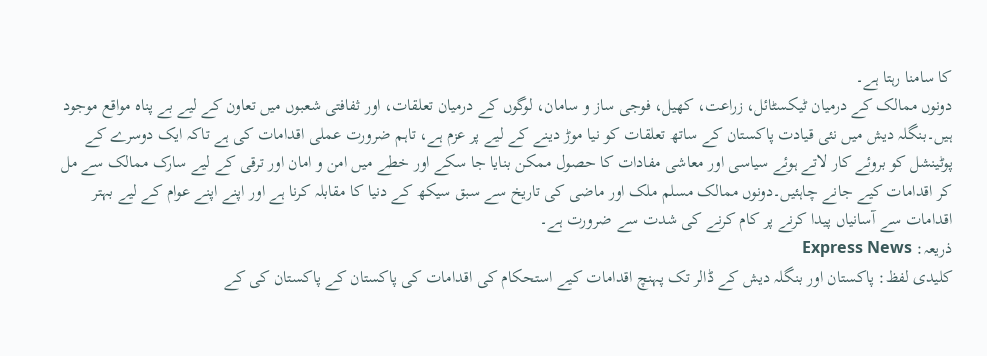کا سامنا رہتا ہے۔
دونوں ممالک کے درمیان ٹیکسٹائل، زراعت، کھیل، فوجی ساز و سامان، لوگوں کے درمیان تعلقات، اور ثفافتی شعبوں میں تعاون کے لیے بے پناہ مواقع موجود ہیں۔بنگلہ دیش میں نئی قیادت پاکستان کے ساتھ تعلقات کو نیا موڑ دینے کے لیے پر عزم ہے، تاہم ضرورت عملی اقدامات کی ہے تاکہ ایک دوسرے کے پوٹینشل کو بروئے کار لاتے ہوئے سیاسی اور معاشی مفادات کا حصول ممکن بنایا جا سکے اور خطے میں امن و امان اور ترقی کے لیے سارک ممالک سے مل کر اقدامات کیے جانے چاہئیں۔دونوں ممالک مسلم ملک اور ماضی کی تاریخ سے سبق سیکھ کے دنیا کا مقابلہ کرنا ہے اور اپنے اپنے عوام کے لیے بہتر اقدامات سے آسانیاں پیدا کرنے پر کام کرنے کی شدت سے ضرورت ہے۔
ذریعہ: Express News
کلیدی لفظ: پاکستان اور بنگلہ دیش کے ڈالر تک پہنچ اقدامات کیے استحکام کی اقدامات کی پاکستان کے پاکستان کی کے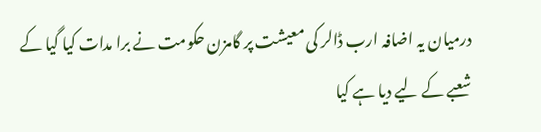درمیان یہ اضافہ ارب ڈالر کی معیشت پر گامزن حکومت نے برا مدات کیا گیا کے شعبے کے لیے دیا ہے کیا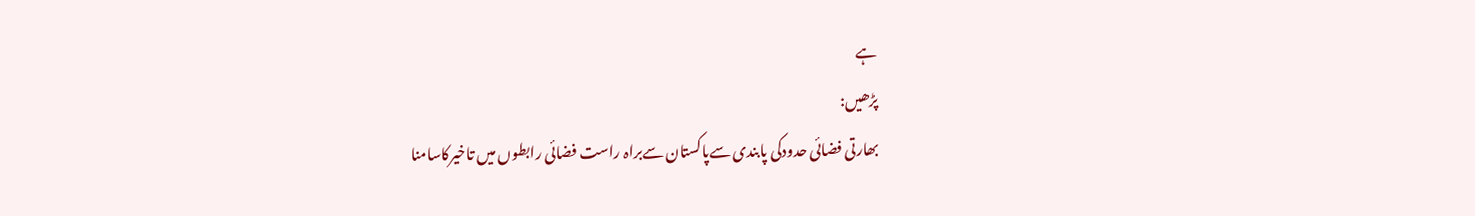ہے
پڑھیں:
بھارتی فضائی حدودکی پابندی سےپاکستان سےبراہ راست فضائی رابطوں میں تاخیرکاسامنا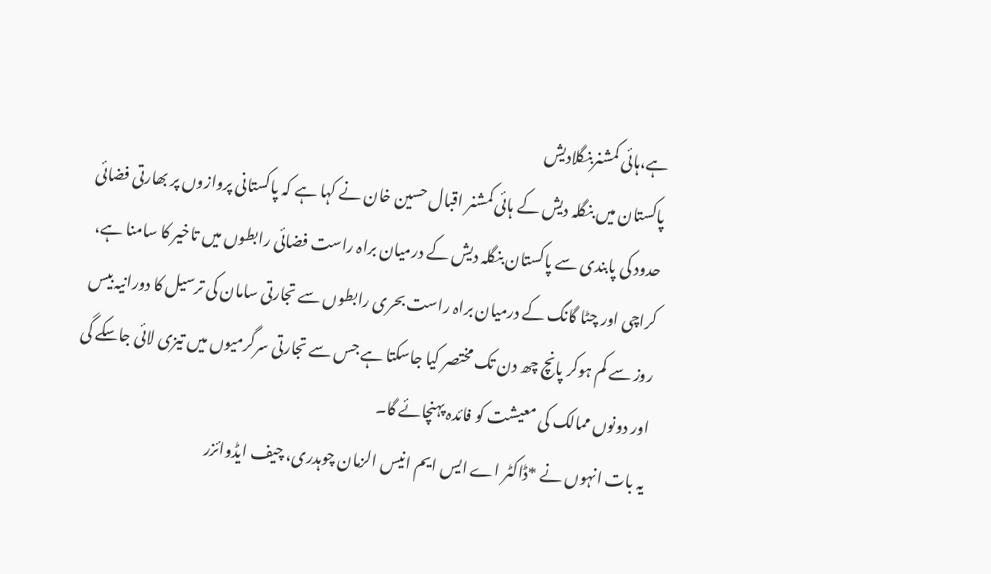ہے،ہائی کمشنربنگلادیش
پاکستان میں بنگلہ دیش کے ہائی کمشنر اقبال حسین خان نے کہا ہے کہ پاکستانی پروازوں پر بھارتی فضائی حدود کی پابندی سے پاکستان بنگلہ دیش کے درمیان براہ راست فضائی رابطوں میں تاخیر کا سامنا ہے، کراچی اور چٹا گانگ کے درمیان براہ راست بحری رابطوں سے تجارتی سامان کی ترسیل کا دورانیہ بیس روز سے کم ہوکر پانچ چھ دن تک مختصر کیا جاسکتا ہے جس سے تجارتی سرگرمیوں میں تیزی لائی جاسکے گی اور دونوں ممالک کی معیشت کو فائدہ پہنچائے گا۔
یہ بات انہوں نے *ڈاکٹر اے ایس ایم انیس الزمان چوہدری، چیف ایڈوائزر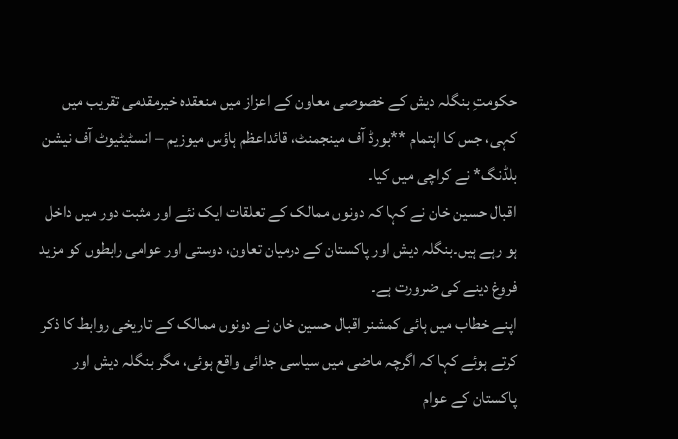حکومتِ بنگلہ دیش کے خصوصی معاون کے اعزاز میں منعقدہ خیرمقدمی تقریب میں کہی، جس کا اہتمام **بورڈ آف مینجمنٹ، قائداعظم ہاؤس میوزیم – انسٹیٹیوٹ آف نیشن بلڈنگ* نے کراچی میں کیا۔
اقبال حسین خان نے کہا کہ دونوں ممالک کے تعلقات ایک نئے اور مثبت دور میں داخل ہو رہے ہیں۔بنگلہ دیش اور پاکستان کے درمیان تعاون، دوستی اور عوامی رابطوں کو مزید فروغ دینے کی ضرورت ہے۔
اپنے خطاب میں ہائی کمشنر اقبال حسین خان نے دونوں ممالک کے تاریخی روابط کا ذکر کرتے ہوئے کہا کہ اگرچہ ماضی میں سیاسی جدائی واقع ہوئی، مگر بنگلہ دیش اور پاکستان کے عوام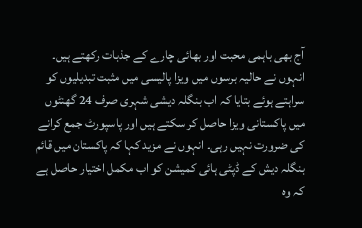آج بھی باہمی محبت اور بھائی چارے کے جذبات رکھتے ہیں۔
انہوں نے حالیہ برسوں میں ویزا پالیسی میں مثبت تبدیلیوں کو سراہتے ہوئے بتایا کہ اب بنگلہ دیشی شہری صرف 24 گھنٹوں میں پاکستانی ویزا حاصل کر سکتے ہیں اور پاسپورٹ جمع کرانے کی ضرورت نہیں رہی۔ انہوں نے مزید کہا کہ پاکستان میں قائم بنگلہ دیش کے ڈپٹی ہائی کمیشن کو اب مکمل اختیار حاصل ہے کہ وہ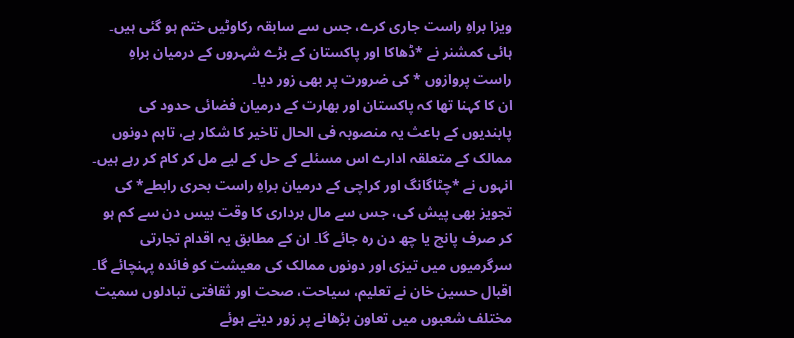ویزا براہِ راست جاری کرے، جس سے سابقہ رکاوٹیں ختم ہو گئی ہیں۔
ہائی کمشنر نے *ڈھاکا اور پاکستان کے بڑے شہروں کے درمیان براہِ راست پروازوں * کی ضرورت پر بھی زور دیا۔
ان کا کہنا تھا کہ پاکستان اور بھارت کے درمیان فضائی حدود کی پابندیوں کے باعث یہ منصوبہ فی الحال تاخیر کا شکار ہے، تاہم دونوں ممالک کے متعلقہ ادارے اس مسئلے کے حل کے لیے مل کر کام کر رہے ہیں۔
انہوں نے *چٹاگانگ اور کراچی کے درمیان براہِ راست بحری رابطے* کی تجویز بھی پیش کی، جس سے مال برداری کا وقت بیس دن سے کم ہو کر صرف پانچ یا چھ دن رہ جائے گا۔ ان کے مطابق یہ اقدام تجارتی سرگرمیوں میں تیزی اور دونوں ممالک کی معیشت کو فائدہ پہنچائے گا۔
اقبال حسین خان نے تعلیم، سیاحت، صحت اور ثقافتی تبادلوں سمیت مختلف شعبوں میں تعاون بڑھانے پر زور دیتے ہوئے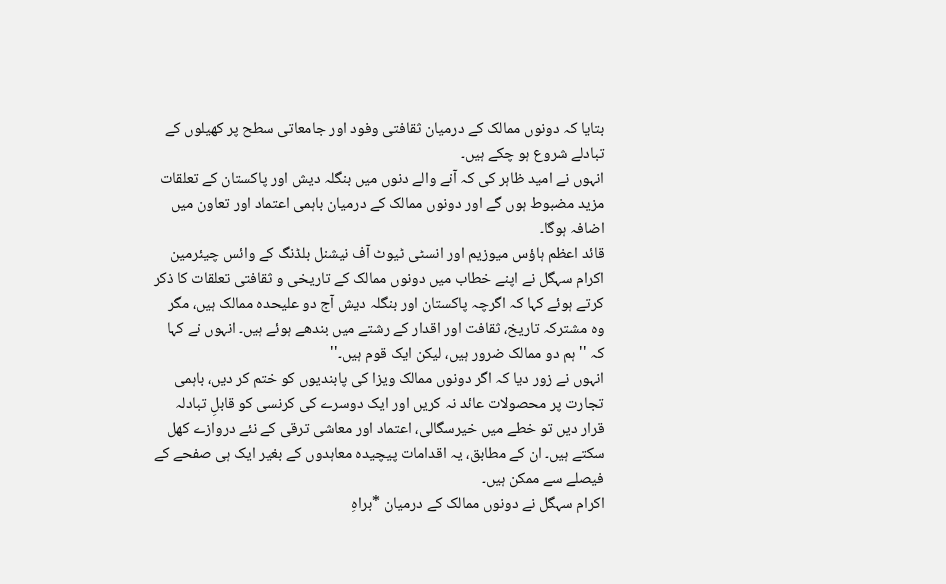بتایا کہ دونوں ممالک کے درمیان ثقافتی وفود اور جامعاتی سطح پر کھیلوں کے تبادلے شروع ہو چکے ہیں۔
انہوں نے امید ظاہر کی کہ آنے والے دنوں میں بنگلہ دیش اور پاکستان کے تعلقات مزید مضبوط ہوں گے اور دونوں ممالک کے درمیان باہمی اعتماد اور تعاون میں اضافہ ہوگا۔
قائد اعظم ہاؤس میوزیم اور انسٹی ٹیوٹ آف نیشنل بلڈنگ کے وائس چیئرمین اکرام سہگل نے اپنے خطاب میں دونوں ممالک کے تاریخی و ثقافتی تعلقات کا ذکر کرتے ہوئے کہا کہ اگرچہ پاکستان اور بنگلہ دیش آج دو علیحدہ ممالک ہیں، مگر وہ مشترکہ تاریخ، ثقافت اور اقدار کے رشتے میں بندھے ہوئے ہیں۔ انہوں نے کہا کہ ''ہم دو ممالک ضرور ہیں، لیکن ایک قوم ہیں۔''
انہوں نے زور دیا کہ اگر دونوں ممالک ویزا کی پابندیوں کو ختم کر دیں، باہمی تجارت پر محصولات عائد نہ کریں اور ایک دوسرے کی کرنسی کو قابلِ تبادلہ قرار دیں تو خطے میں خیرسگالی، اعتماد اور معاشی ترقی کے نئے دروازے کھل سکتے ہیں۔ ان کے مطابق، یہ اقدامات پیچیدہ معاہدوں کے بغیر ایک ہی صفحے کے فیصلے سے ممکن ہیں۔
اکرام سہگل نے دونوں ممالک کے درمیان *براہِ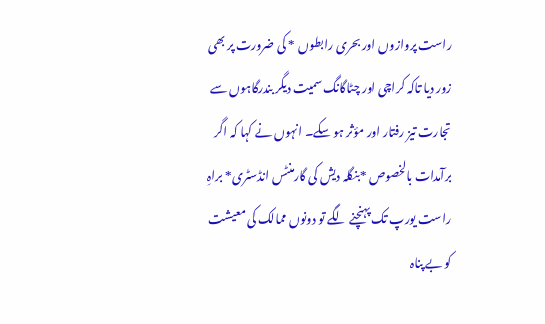راست پروازوں اور بحری رابطوں * کی ضرورت پر بھی زور دیا تاکہ کراچی اور چٹاگانگ سمیت دیگر بندرگاہوں سے تجارت تیز رفتار اور مؤثر ہو سکے۔ انہوں نے کہا کہ اگر برآمدات بالخصوص *بنگلہ دیش کی گارمنٹس انڈسٹری* براہِ راست یورپ تک پہنچنے لگے تو دونوں ممالک کی معیشت کو بے پناہ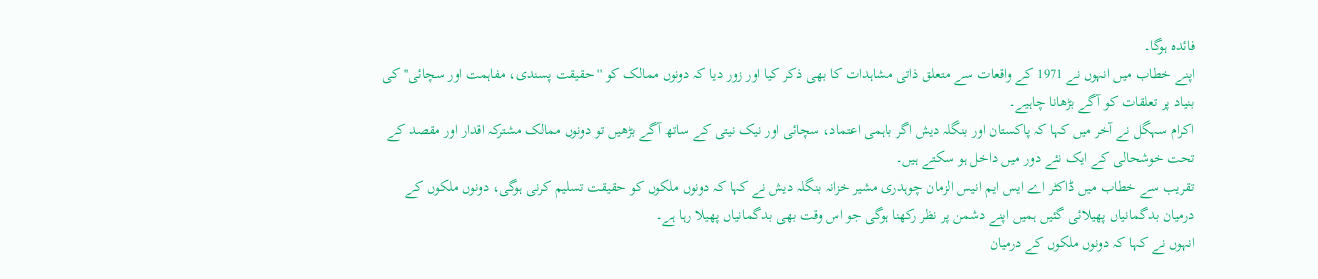فائدہ ہوگا۔
اپنے خطاب میں انہوں نے 1971 کے واقعات سے متعلق ذاتی مشاہدات کا بھی ذکر کیا اور زور دیا کہ دونوں ممالک کو ''حقیقت پسندی، مفاہمت اور سچائی'' کی بنیاد پر تعلقات کو آگے بڑھانا چاہیے۔
اکرام سہگل نے آخر میں کہا کہ پاکستان اور بنگلہ دیش اگر باہمی اعتماد، سچائی اور نیک نیتی کے ساتھ آگے بڑھیں تو دونوں ممالک مشترکہ اقدار اور مقصد کے تحت خوشحالی کے ایک نئے دور میں داخل ہو سکتے ہیں۔
تقریب سے خطاب میں ڈاکٹر اے ایس ایم انیس الزمان چوہدری مشیر خزانہ بنگلہ دیش نے کہا کہ دونوں ملکوں کو حقیقت تسلیم کرنی ہوگی، دونوں ملکوں کے درمیان بدگمانیاں پھیلائی گئیں ہمیں اپنے دشمن پر نظر رکھنا ہوگی جو اس وقت بھی بدگمانیاں پھیلا رہا ہے۔
انہوں نے کہا کہ دونوں ملکوں کے درمیان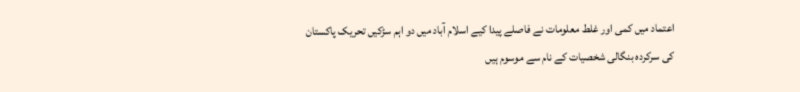اعتماد میں کمی اور غلط معلومات نے فاصلے پیدا کیے اسلام آباد میں دو اہم سڑکیں تحریک پاکستان کی سرکردہ بنگالی شخصیات کے نام سے موسوم ہیں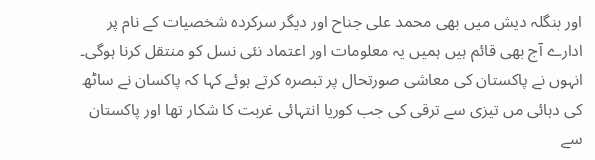اور بنگلہ دیش میں بھی محمد علی جناح اور دیگر سرکردہ شخصیات کے نام پر ادارے آج بھی قائم ہیں ہمیں یہ معلومات اور اعتماد نئی نسل کو منتقل کرنا ہوگی۔
انہوں نے پاکستان کی معاشی صورتحال پر تبصرہ کرتے ہوئے کہا کہ پاکسان نے ساٹھ کی دہائی مں تیزی سے ترقی کی جب کوریا انتہائی غربت کا شکار تھا اور پاکستان سے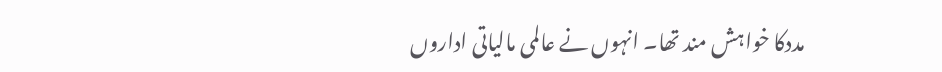مددکا خواہش مند تھا۔ انہوں نے عالمی مالیاتی اداروں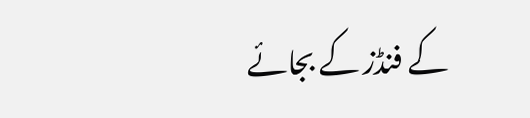کے فنڈز کے بجائے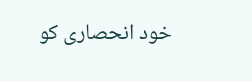خود انحصاری کو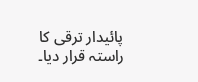پائیدار ترقی کا راستہ قرار دیا۔